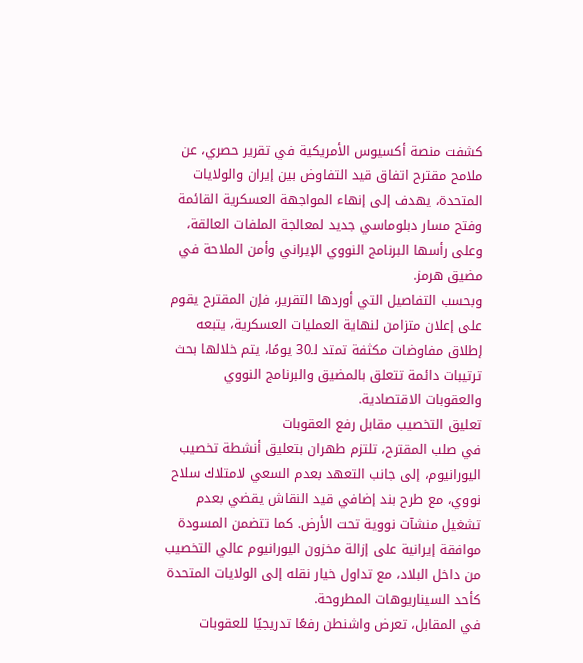كشفت منصة أكسيوس الأمريكية في تقرير حصري، عن ملامح مقترح اتفاق قيد التفاوض بين إيران والولايات المتحدة، يهدف إلى إنهاء المواجهة العسكرية القائمة وفتح مسار دبلوماسي جديد لمعالجة الملفات العالقة، وعلى رأسها البرنامج النووي الإيراني وأمن الملاحة في مضيق هرمز.
وبحسب التفاصيل التي أوردها التقرير، فإن المقترح يقوم على إعلان متزامن لنهاية العمليات العسكرية، يتبعه إطلاق مفاوضات مكثفة تمتد لـ30 يومًا، يتم خلالها بحث ترتيبات دائمة تتعلق بالمضيق والبرنامج النووي والعقوبات الاقتصادية.
تعليق التخصيب مقابل رفع العقوبات
في صلب المقترح، تلتزم طهران بتعليق أنشطة تخصيب اليورانيوم، إلى جانب التعهد بعدم السعي لامتلاك سلاح نووي، مع طرح بند إضافي قيد النقاش يقضي بعدم تشغيل منشآت نووية تحت الأرض. كما تتضمن المسودة موافقة إيرانية على إزالة مخزون اليورانيوم عالي التخصيب من داخل البلاد، مع تداول خيار نقله إلى الولايات المتحدة كأحد السيناريوهات المطروحة.
في المقابل، تعرض واشنطن رفعًا تدريجيًا للعقوبات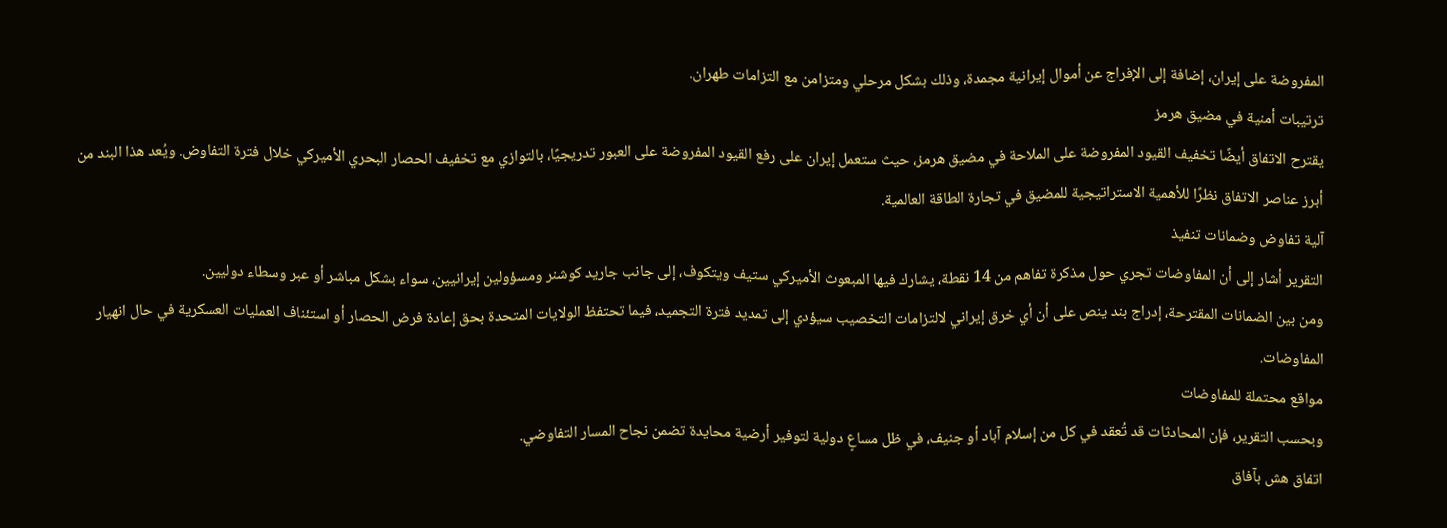المفروضة على إيران، إضافة إلى الإفراج عن أموال إيرانية مجمدة، وذلك بشكل مرحلي ومتزامن مع التزامات طهران.
ترتيبات أمنية في مضيق هرمز
يقترح الاتفاق أيضًا تخفيف القيود المفروضة على الملاحة في مضيق هرمز، حيث ستعمل إيران على رفع القيود المفروضة على العبور تدريجيًا، بالتوازي مع تخفيف الحصار البحري الأميركي خلال فترة التفاوض. ويُعد هذا البند من أبرز عناصر الاتفاق نظرًا للأهمية الاستراتيجية للمضيق في تجارة الطاقة العالمية.
آلية تفاوض وضمانات تنفيذ
التقرير أشار إلى أن المفاوضات تجري حول مذكرة تفاهم من 14 نقطة، يشارك فيها المبعوث الأميركي ستيف ويتكوف، إلى جانب جاريد كوشنر ومسؤولين إيرانيين، سواء بشكل مباشر أو عبر وسطاء دوليين.
ومن بين الضمانات المقترحة، إدراج بند ينص على أن أي خرق إيراني لالتزامات التخصيب سيؤدي إلى تمديد فترة التجميد، فيما تحتفظ الولايات المتحدة بحق إعادة فرض الحصار أو استئناف العمليات العسكرية في حال انهيار المفاوضات.
مواقع محتملة للمفاوضات
وبحسب التقرير، فإن المحادثات قد تُعقد في كل من إسلام آباد أو جنيف، في ظل مساعٍ دولية لتوفير أرضية محايدة تضمن نجاح المسار التفاوضي.
اتفاق هش بآفاق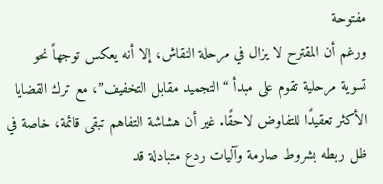مفتوحة
ورغم أن المقترح لا يزال في مرحلة النقاش، إلا أنه يعكس توجهاً نحو تسوية مرحلية تقوم على مبدأ “التجميد مقابل التخفيف”، مع ترك القضايا الأكثر تعقيدًا للتفاوض لاحقًا. غير أن هشاشة التفاهم تبقى قائمة، خاصة في ظل ربطه بشروط صارمة وآليات ردع متبادلة قد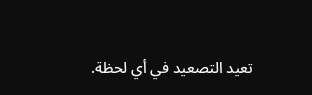تعيد التصعيد في أي لحظة.